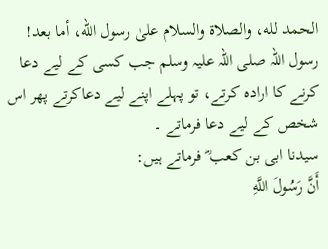الحمد لله، والصلاة والسلام علىٰ رسول الله، أما بعد!
رسول اللہ صلی اللہ علیہ وسلم جب کسی کے لیے دعا کرنے کا ارادہ کرتے، تو پہلے اپنے لیے دعاكرتے پھر اس شخص کے لیے دعا فرماتے ۔
سيدنا ابی بن کعب ؓ فرماتے ہیں:
أَنَّ رَسُولَ اللَّهِ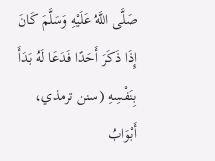صَلَّى اللَّهُ عَلَيْهِ وَسَلَّمَ كَانَ إِذَا ذَكَرَ أَحَدًا فَدَعَا لَهُ بَدَأَ بِنَفْسِهِ (سنن ترمذي، أَبْوَابُ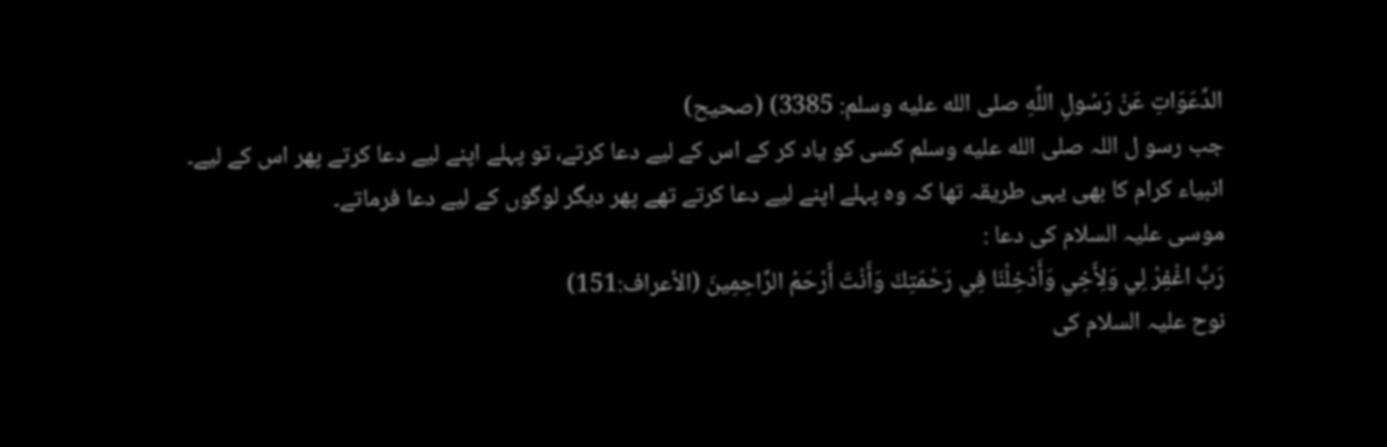الدَّعَوَاتِ عَنْ رَسُولِ اللَّهِ صلى الله عليه وسلم: 3385) (صحيح)
جب رسو ل اللہ صلى الله عليه وسلم کسی کو یاد کر کے اس کے لیے دعا کرتے، تو پہلے اپنے لیے دعا کرتے پھر اس کے لیے۔
انبیاء کرام کا بھی یہی طریقہ تھا کہ وہ پہلے اپنے لیے دعا کرتے تھے پھر دیگر لوگوں کے لیے دعا فرماتے۔
موسی علیہ السلام کی دعا :
رَبِّ اغْفِرْ لِي وَلِأَخِي وَأَدْخِلْنَا فِي رَحْمَتِكَ وَأَنْتَ أَرْحَمُ الرَّاحِمِينَ (الأعراف:151)
نوح علیہ السلام کی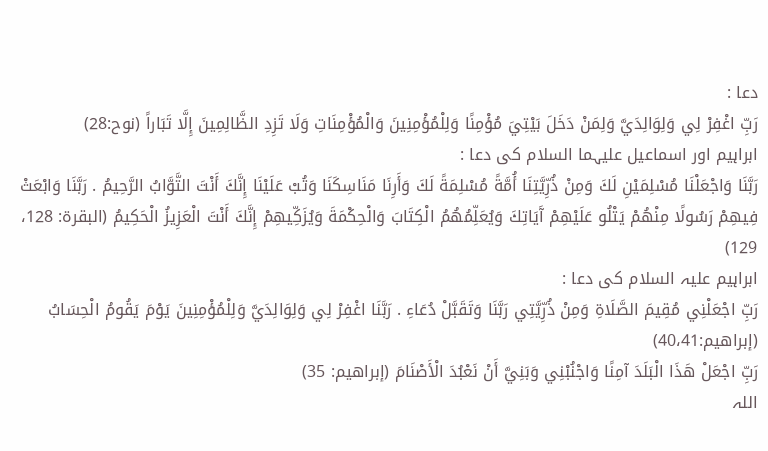دعا :
رَبِّ اغْفِرْ لِي وَلِوَالِدَيَّ وَلِمَنْ دَخَلَ بَيْتِيَ مُؤْمِنًا وَلِلْمُؤْمِنِينَ وَالْمُؤْمِنَاتِ وَلَا تَزِدِ الظَّالِمِينَ إِلَّا تَبَاراً (نوح:28)
ابراہیم اور اسماعیل علیہما السلام کی دعا :
رَبَّنَا وَاجْعَلْنَا مُسْلِمَيْنِ لَكَ وَمِنْ ذُرِّيَّتِنَا أُمَّةً مُسْلِمَةً لَكَ وَأَرِنَا مَنَاسِكَنَا وَتُبْ عَلَيْنَا إِنَّكَ أَنْتَ التَّوَّابُ الرَّحِيمُ . رَبَّنَا وَابْعَثْ فِيهِمْ رَسُولًا مِنْهُمْ يَتْلُو عَلَيْهِمْ آَيَاتِكَ وَيُعَلِّمُهُمُ الْكِتَابَ وَالْحِكْمَةَ وَيُزَكِّيهِمْ إِنَّكَ أَنْتَ الْعَزِيزُ الْحَكِيمُ (البقرة: 128، 129)
ابراہیم علیہ السلام کی دعا :
رَبِّ اجْعَلْنِي مُقِيمَ الصَّلَاةِ وَمِنْ ذُرِّيَّتِي رَبَّنَا وَتَقَبَّلْ دُعَاءِ . رَبَّنَا اغْفِرْ لِي وَلِوَالِدَيَّ وَلِلْمُؤْمِنِينَ يَوْمَ يَقُومُ الْحِسَابُ (إبراهيم:40،41)
رَبِّ اجْعَلْ هَذَا الْبَلَدَ آمِنًا وَاجْنُبْنِي وَبَنِيَّ أَنْ نَعْبُدَ الْأَصْنَامَ (إبراهيم: 35)
اللہ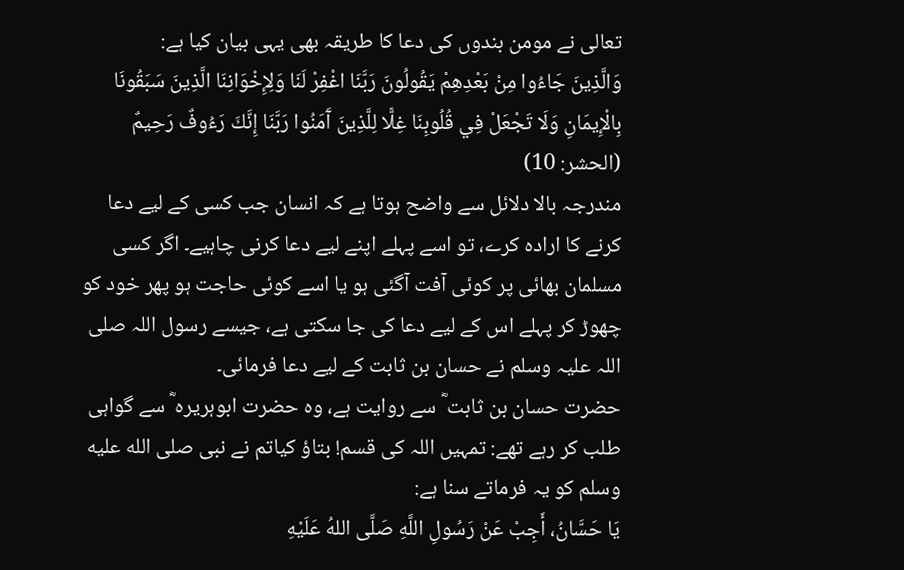تعالی نے مومن بندوں کی دعا کا طریقہ بھی یہی بیان کیا ہے:
وَالَّذِينَ جَاءُوا مِنْ بَعْدِهِمْ يَقُولُونَ رَبَّنَا اغْفِرْ لَنَا وَلِإِخْوَانِنَا الَّذِينَ سَبَقُونَا بِالْإِيمَانِ وَلَا تَجْعَلْ فِي قُلُوبِنَا غِلًّا لِلَّذِينَ آَمَنُوا رَبَّنَا إِنَّكَ رَءُوفٌ رَحِيمٌ (الحشر: 10)
مندرجہ بالا دلائل سے واضح ہوتا ہے کہ انسان جب كسی کے لیے دعا کرنے کا ارادہ کرے، تو اسے پہلے اپنے لیے دعا کرنی چاہیے۔ اگر کسی مسلمان بھائی پر کوئی آفت آگئی ہو یا اسے کوئی حاجت ہو پھر خود کو چھوڑ کر پہلے اس کے لیے دعا کی جا سکتی ہے، جیسے رسول اللہ صلی اللہ علیہ وسلم نے حسان بن ثابت کے لیے دعا فرمائی۔
حضرت حسان بن ثابت ؓ سے روایت ہے، وہ حضرت ابوہریرہ ؓ سے گواہی طلب کر رہے تھے: تمہیں اللہ کی قسم! بتاؤ کیاتم نے نبی صلى الله عليه وسلم کو یہ فرماتے سنا ہے:
يَا حَسَّانُ، أَجِبْ عَنْ رَسُولِ اللَّهِ صَلَّى اللهُ عَلَيْهِ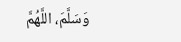وَسَلَّمَ، اللَّهُمَّ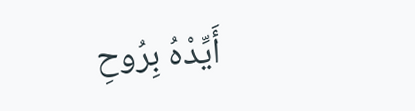أَيِّدْهُ بِرُوحِ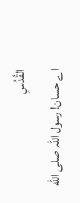القُدُسِ
اے حسان! رسول اللہ صلى الله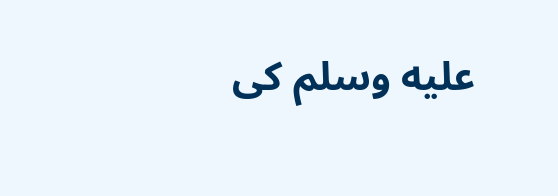عليه وسلم کی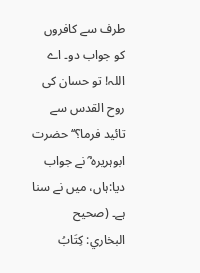طرف سے کافروں کو جواب دو۔ اے اللہ! تو حسان کی روح القدس سے تائید فرما؟‘‘ حضرت ابوہریرہ ؓ نے جواب دیا:ہاں، میں نے سنا ہے۔ (صحيح البخاري: كِتَابُ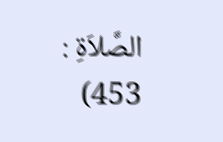الصَّلاَةِ : 453)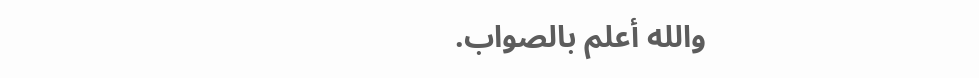والله أعلم بالصواب.